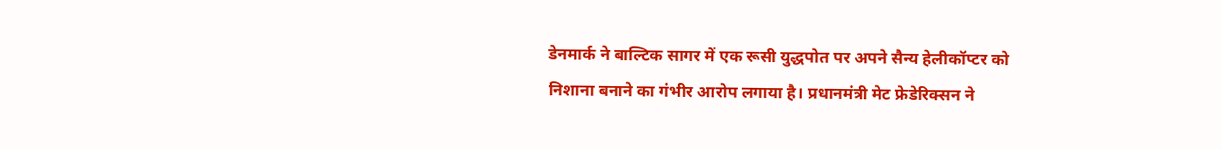डेनमार्क ने बाल्टिक सागर में एक रूसी युद्धपोत पर अपने सैन्य हेलीकॉप्टर को निशाना बनाने का गंभीर आरोप लगाया है। प्रधानमंत्री मेट फ्रेडेरिक्सन ने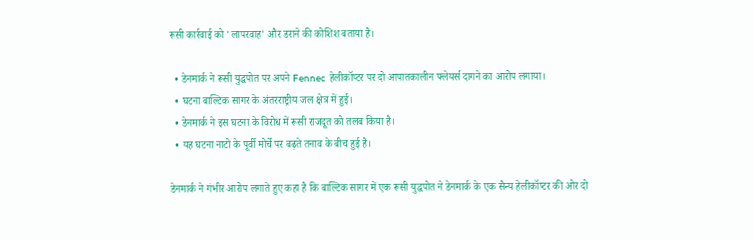रूसी कार्रवाई को 'लापरवाह' और डराने की कोशिश बताया है।

  • डेनमार्क ने रूसी युद्धपोत पर अपने Fennec हेलीकॉप्टर पर दो आपातकालीन फ्लेयर्स दागने का आरोप लगाया।
  • घटना बाल्टिक सागर के अंतरराष्ट्रीय जल क्षेत्र में हुई।
  • डेनमार्क ने इस घटना के विरोध में रूसी राजदूत को तलब किया है।
  • यह घटना नाटो के पूर्वी मोर्चे पर बढ़ते तनाव के बीच हुई है।

डेनमार्क ने गंभीर आरोप लगाते हुए कहा है कि बाल्टिक सागर में एक रूसी युद्धपोत ने डेनमार्क के एक सैन्य हेलीकॉप्टर की ओर दो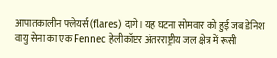आपातकालीन फ्लेयर्स (flares) दागे। यह घटना सोमवार को हुई जब डेनिश वायु सेना का एक Fennec हेलीकॉप्टर अंतरराष्ट्रीय जल क्षेत्र में रूसी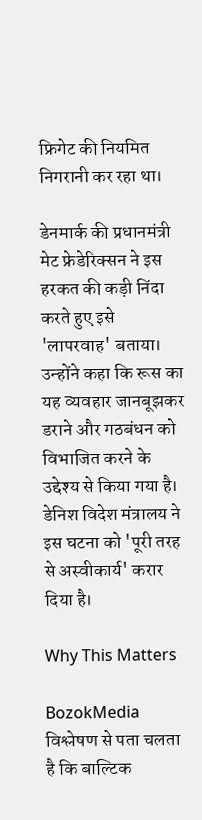फ्रिगेट की नियमित निगरानी कर रहा था।

डेनमार्क की प्रधानमंत्री मेट फ्रेडेरिक्सन ने इस हरकत की कड़ी निंदा करते हुए इसे 'लापरवाह' बताया। उन्होंने कहा कि रूस का यह व्यवहार जानबूझकर डराने और गठबंधन को विभाजित करने के उद्देश्य से किया गया है। डेनिश विदेश मंत्रालय ने इस घटना को 'पूरी तरह से अस्वीकार्य' करार दिया है।

Why This Matters

BozokMedia विश्लेषण से पता चलता है कि बाल्टिक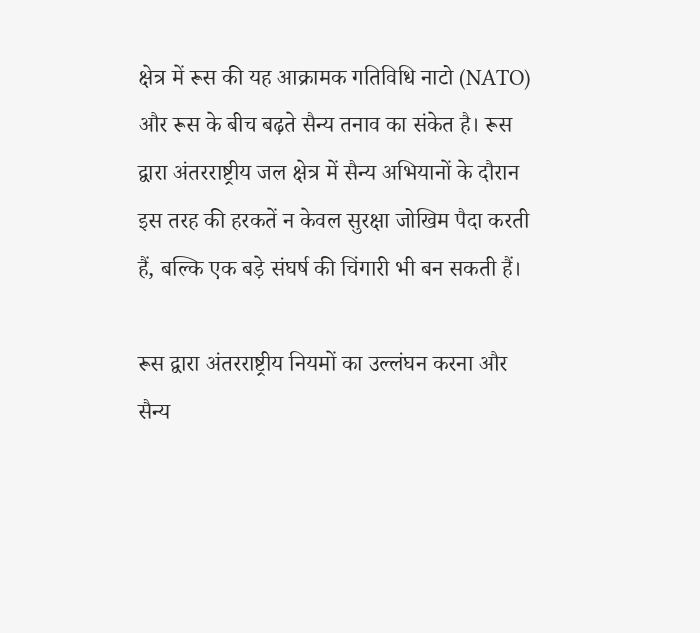क्षेत्र में रूस की यह आक्रामक गतिविधि नाटो (NATO) और रूस के बीच बढ़ते सैन्य तनाव का संकेत है। रूस द्वारा अंतरराष्ट्रीय जल क्षेत्र में सैन्य अभियानों के दौरान इस तरह की हरकतें न केवल सुरक्षा जोखिम पैदा करती हैं, बल्कि एक बड़े संघर्ष की चिंगारी भी बन सकती हैं।

रूस द्वारा अंतरराष्ट्रीय नियमों का उल्लंघन करना और सैन्य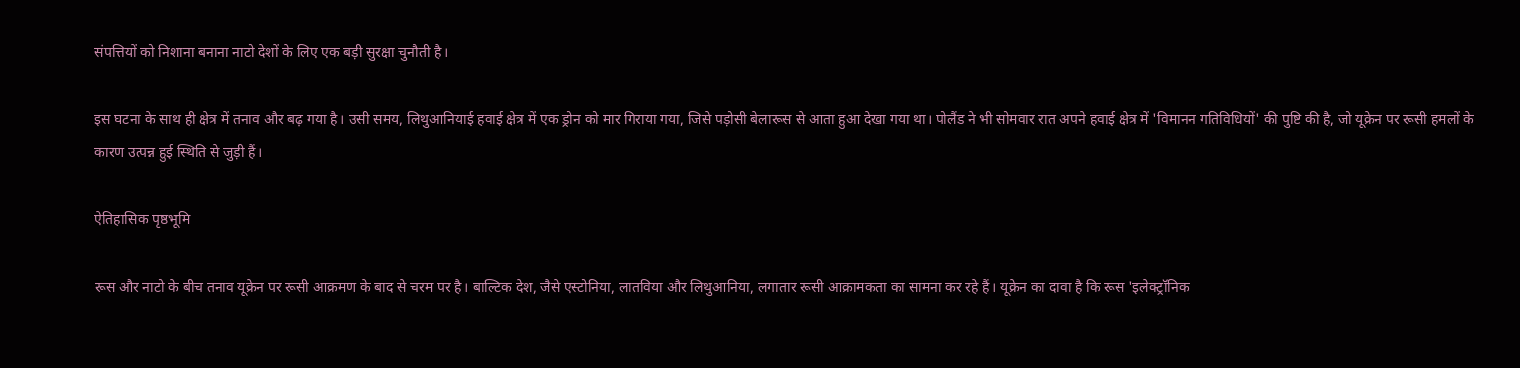संपत्तियों को निशाना बनाना नाटो देशों के लिए एक बड़ी सुरक्षा चुनौती है।

इस घटना के साथ ही क्षेत्र में तनाव और बढ़ गया है। उसी समय, लिथुआनियाई हवाई क्षेत्र में एक ड्रोन को मार गिराया गया, जिसे पड़ोसी बेलारूस से आता हुआ देखा गया था। पोलैंड ने भी सोमवार रात अपने हवाई क्षेत्र में 'विमानन गतिविधियों' की पुष्टि की है, जो यूक्रेन पर रूसी हमलों के कारण उत्पन्न हुई स्थिति से जुड़ी हैं।

ऐतिहासिक पृष्ठभूमि

रूस और नाटो के बीच तनाव यूक्रेन पर रूसी आक्रमण के बाद से चरम पर है। बाल्टिक देश, जैसे एस्टोनिया, लातविया और लिथुआनिया, लगातार रूसी आक्रामकता का सामना कर रहे हैं। यूक्रेन का दावा है कि रूस 'इलेक्ट्रॉनिक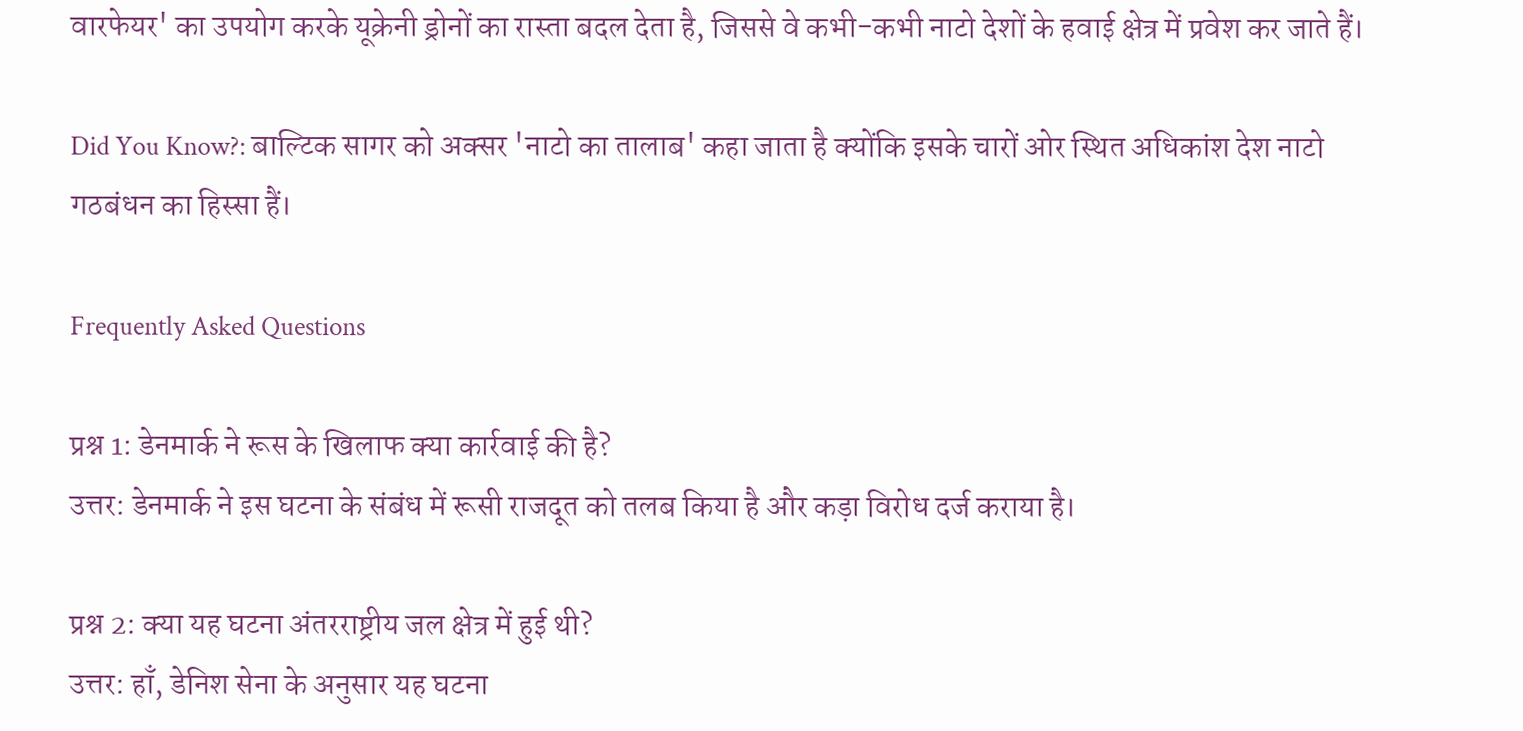वारफेयर' का उपयोग करके यूक्रेनी ड्रोनों का रास्ता बदल देता है, जिससे वे कभी-कभी नाटो देशों के हवाई क्षेत्र में प्रवेश कर जाते हैं।

Did You Know?: बाल्टिक सागर को अक्सर 'नाटो का तालाब' कहा जाता है क्योंकि इसके चारों ओर स्थित अधिकांश देश नाटो गठबंधन का हिस्सा हैं।

Frequently Asked Questions

प्रश्न 1: डेनमार्क ने रूस के खिलाफ क्या कार्रवाई की है?
उत्तर: डेनमार्क ने इस घटना के संबंध में रूसी राजदूत को तलब किया है और कड़ा विरोध दर्ज कराया है।

प्रश्न 2: क्या यह घटना अंतरराष्ट्रीय जल क्षेत्र में हुई थी?
उत्तर: हाँ, डेनिश सेना के अनुसार यह घटना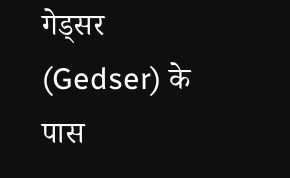गेड्सर (Gedser) के पास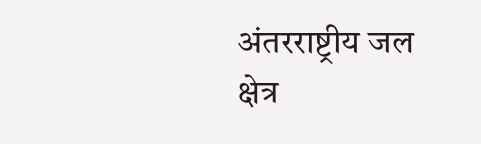अंतरराष्ट्रीय जल क्षेत्र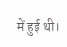में हुई थी।